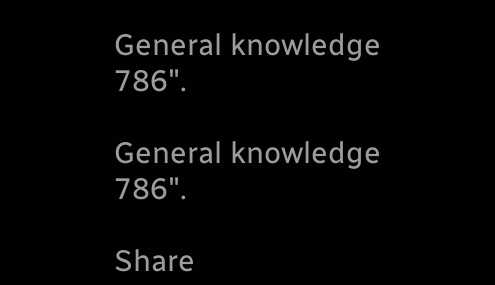General knowledge 786".

General knowledge 786".

Share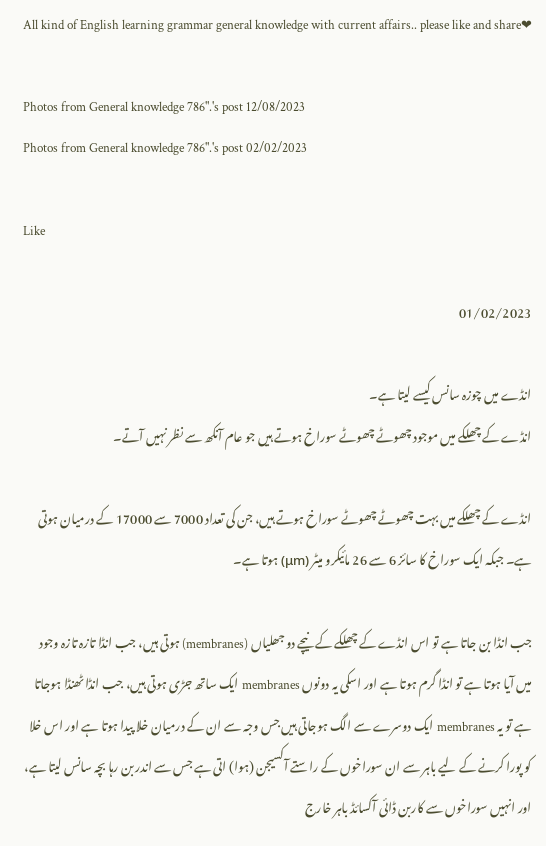All kind of English learning grammar general knowledge with current affairs.. please like and share❤

Photos from General knowledge 786".'s post 12/08/2023
Photos from General knowledge 786".'s post 02/02/2023

Like

01/02/2023

انڈے میں چوزہ سانس کیسے لیتا ہے۔
انڈے کے چھلکے میں موجود چھوٹے چھوٹے سوراخ ہوتے ہیں جو عام آنکھ سے نظر نہیں آتے۔

انڈے کے چھلکے میں بہت چھوٹے چھوٹے سوراخ ہوتے ہیں، جن کی تعداد 7000 سے 17000 کے درمیان ہوتی ہے۔ جبکہ ایک سوراخ کا سائز 6 سے 26 مائیکرو میٹر (μm) ہوتا ہے۔

جب انڈا بن جاتا ہے تو اس انڈے کے چھلکے کے نیچے دو جھلیاں (membranes) ہوتی ہیں، جب انڈا تازہ تازہ وجود میں آیا ہوتا ہے تو انڈا گرم ہوتا ہے اور اسکی یہ دونوں membranes ایک ساتھ جڑی ہوتی ہیں، جب انڈا ٹھنڈا ہوجاتا ہے تو یہ membranes ایک دوسرے سے الگ ہوجاتی ہیں جس وجہ سے ان کے درمیان خلا پیدا ہوتا ہے اور اس خلا کو پورا کرنے کے لیے باہر سے ان سوراخوں کے راستے آکسیجن (ہوا) اتی ہے جس سے اندر بن رہا بچہ سانس لیتا ہے، اور انہیں سوراخوں سے کاربن ڈائی آکسائڈ باہر خارج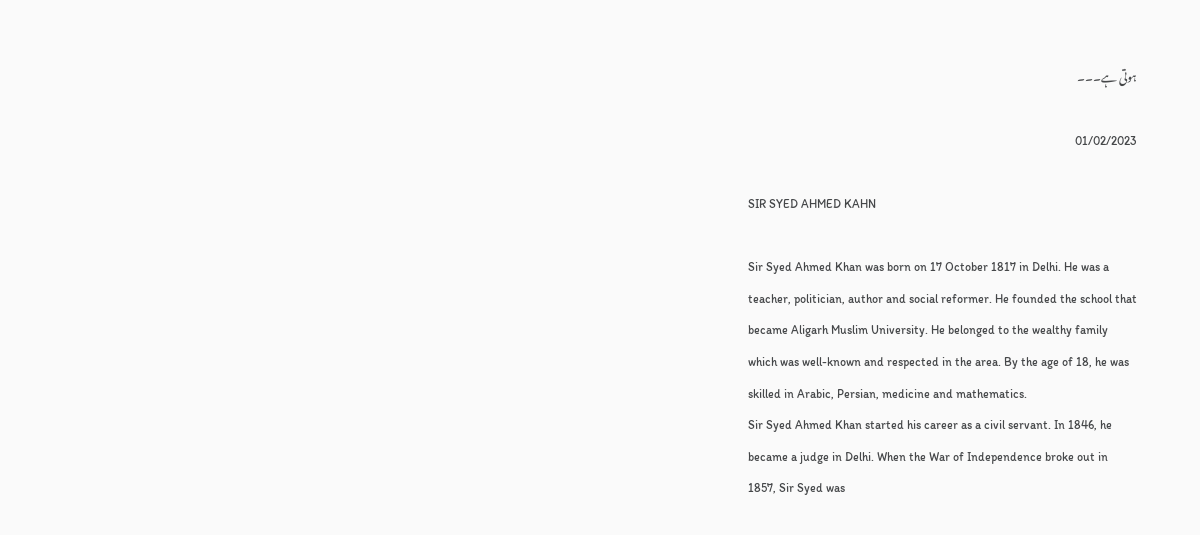ہوتی ہے۔۔۔

01/02/2023

SIR SYED AHMED KAHN

Sir Syed Ahmed Khan was born on 17 October 1817 in Delhi. He was a
teacher, politician, author and social reformer. He founded the school that
became Aligarh Muslim University. He belonged to the wealthy family
which was well-known and respected in the area. By the age of 18, he was
skilled in Arabic, Persian, medicine and mathematics.
Sir Syed Ahmed Khan started his career as a civil servant. In 1846, he
became a judge in Delhi. When the War of Independence broke out in
1857, Sir Syed was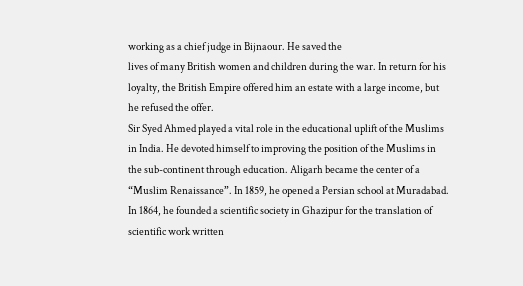working as a chief judge in Bijnaour. He saved the
lives of many British women and children during the war. In return for his
loyalty, the British Empire offered him an estate with a large income, but
he refused the offer.
Sir Syed Ahmed played a vital role in the educational uplift of the Muslims
in India. He devoted himself to improving the position of the Muslims in
the sub-continent through education. Aligarh became the center of a
“Muslim Renaissance”. In 1859, he opened a Persian school at Muradabad.
In 1864, he founded a scientific society in Ghazipur for the translation of
scientific work written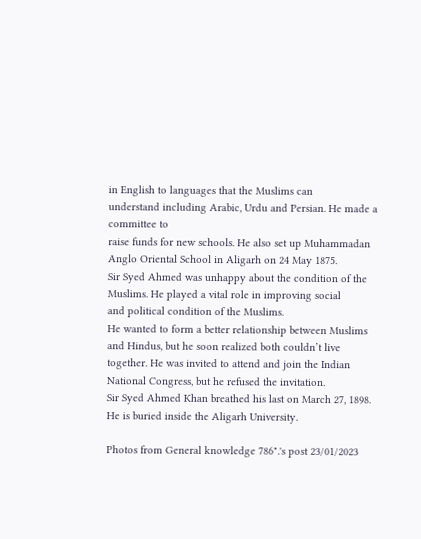in English to languages that the Muslims can
understand including Arabic, Urdu and Persian. He made a committee to
raise funds for new schools. He also set up Muhammadan Anglo Oriental School in Aligarh on 24 May 1875.
Sir Syed Ahmed was unhappy about the condition of the Muslims. He played a vital role in improving social
and political condition of the Muslims.
He wanted to form a better relationship between Muslims and Hindus, but he soon realized both couldn’t live
together. He was invited to attend and join the Indian National Congress, but he refused the invitation.
Sir Syed Ahmed Khan breathed his last on March 27, 1898. He is buried inside the Aligarh University.

Photos from General knowledge 786".'s post 23/01/2023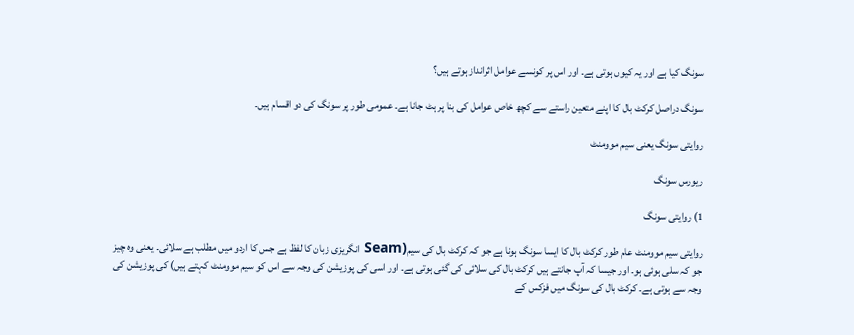سونگ کیا ہے اور یہ کیوں ہوتی ہے۔ اور اس پر کونسے عوامل اثرانداز ہوتے ہیں؟

سونگ دراصل کرکٹ بال کا اپنے متعین راستے سے کچھ خاص عوامل کی بنا پر ہٹ جانا ہے۔ عمومی طور پر سونگ کی دو اقسام ہیں۔

روایتی سونگ یعنی سیم موومنٹ

ریورس سونگ

1) روایتی سونگ

روایتی سیم موومنٹ عام طور کرکٹ بال کا ایسا سونگ ہونا ہے جو کہ کرکٹ بال کی سیم(Seam انگریزی زبان کا لفظ ہے جس کا اردو میں مطلب ہے سلائی۔ یعنی وہ چیز جو کہ سلی ہوئی ہو۔ اور جیسا کہ آپ جانتے ہیں کرکٹ بال کی سلائی کی گئی ہوتی ہے۔ اور اسی کی پوزیشن کی وجہ سے اس کو سیم موومنٹ کہتے ہیں) کی پوزیشن کی وجہ سے ہوتی ہے۔ کرکٹ بال کی سونگ میں فزکس کے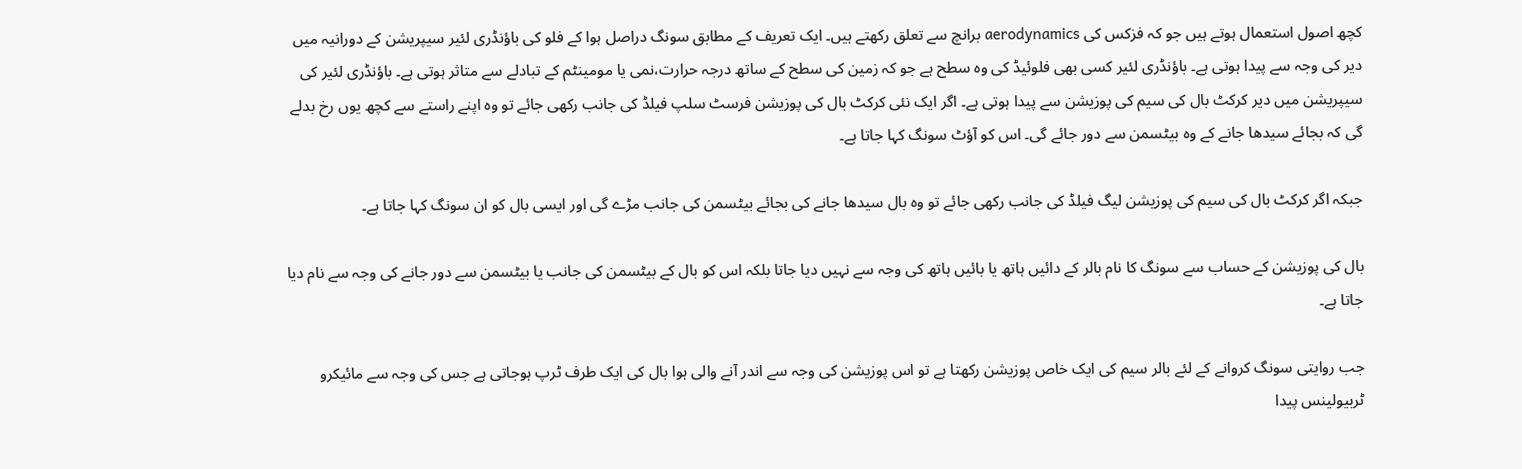کچھ اصول استعمال ہوتے ہیں جو کہ فزکس کی aerodynamics برانچ سے تعلق رکھتے ہیں۔ ایک تعریف کے مطابق سونگ دراصل ہوا کے فلو کی باؤنڈری لئیر سیپریشن کے دورانیہ میں دیر کی وجہ سے پیدا ہوتی ہے۔ باؤنڈری لئیر کسی بھی فلوئیڈ کی وہ سطح ہے جو کہ زمین کی سطح کے ساتھ درجہ حرارت،نمی یا مومینٹم کے تبادلے سے متاثر ہوتی ہے۔ باؤنڈری لئیر کی سیپریشن میں دیر کرکٹ بال کی سیم کی پوزیشن سے پیدا ہوتی ہے۔ اگر ایک نئی کرکٹ بال کی پوزیشن فرسٹ سلپ فیلڈ کی جانب رکھی جائے تو وہ اپنے راستے سے کچھ یوں رخ بدلے گی کہ بجائے سیدھا جانے کے وہ بیٹسمن سے دور جائے گی۔ اس کو آؤٹ سونگ کہا جاتا ہے۔

جبکہ اگر کرکٹ بال کی سیم کی پوزیشن لیگ فیلڈ کی جانب رکھی جائے تو وہ بال سیدھا جانے کی بجائے بیٹسمن کی جانب مڑے گی اور ایسی بال کو ان سونگ کہا جاتا ہے۔

بال کی پوزیشن کے حساب سے سونگ کا نام بالر کے دائیں ہاتھ یا بائیں ہاتھ کی وجہ سے نہیں دیا جاتا بلکہ اس کو بال کے بیٹسمن کی جانب یا بیٹسمن سے دور جانے کی وجہ سے نام دیا جاتا ہے۔

جب روایتی سونگ کروانے کے لئے بالر سیم کی ایک خاص پوزیشن رکھتا ہے تو اس پوزیشن کی وجہ سے اندر آنے والی ہوا بال کی ایک طرف ٹرپ ہوجاتی ہے جس کی وجہ سے مائیکرو ٹربیولینس پیدا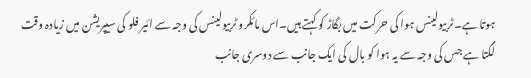ہوتا ہے۔ٹربیولینس ہوا کی حرکت میں بگاڑ کو کہتے ہیں۔اس مائکرو ٹربیولینس کی وجہ سے ائیر فلو کی سیپریشن میں زیادہ وقت لگتا ہے جس کی وجہ سے یہ ہوا کو بال کی ایک جانب سے دوسری جانب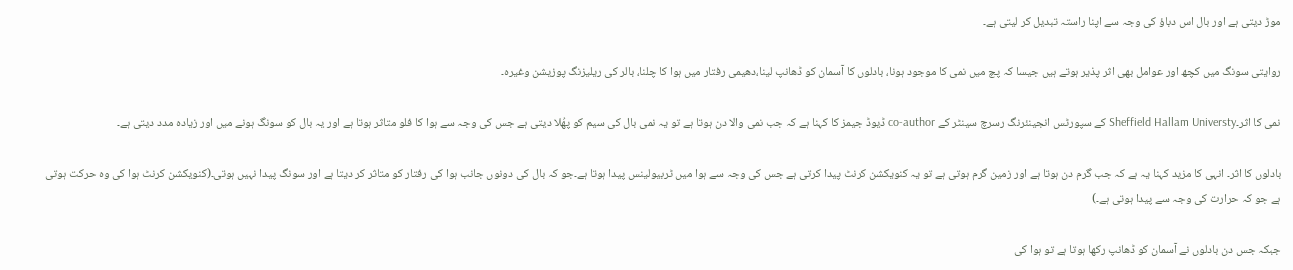موڑ دیتی ہے اور بال اس دباؤ کی وجہ سے اپنا راستہ تبدیل کر لیتی ہے۔

روایتی سونگ میں کچھ اور عوامل بھی اثر پذیر ہوتے ہیں جیسا کہ پچ میں نمی کا موجود ہونا، بادلوں کا آسمان کو ڈھانپ لینا،دھیمی رفتار میں ہوا کا چلنا، بالر کی ریلیزنگ پوزیشن وغیرہ۔

نمی کا اثر۔Sheffield Hallam Universty کے سپورٹس انجینئرنگ رسرچ سینٹر کے co-author ڈیوڈ جیمز کا کہنا ہے کہ جب نمی والا دن ہوتا ہے تو یہ نمی بال کی سیم کو پھُلا دیتی ہے جس کی وجہ سے ہوا کا فلو متاثر ہوتا ہے اور یہ بال کو سونگ ہونے میں اور زیادہ مدد دیتی ہے۔

بادلوں کا اثر۔ انہی کا مزید کہنا یہ ہے کہ جب گرم دن ہوتا ہے اور زمین گرم ہوتی ہے تو یہ کنویکشن کرنٹ پیدا کرتی ہے جس کی وجہ سے ہوا میں ٹربیولینس پیدا ہوتا ہے۔جو کہ بال کی دونوں جانب ہوا کی رفتار کو متاثر کر دیتا ہے اور سونگ پیدا نہیں ہوتی۔(کنویکشن کرنٹ ہوا کی وہ حرکت ہوتی ہے جو کہ حرارت کی وجہ سے پیدا ہوتی ہے۔)

جبکہ جس دن بادلوں نے آسمان کو ڈھانپ رکھا ہوتا ہے تو ہوا کی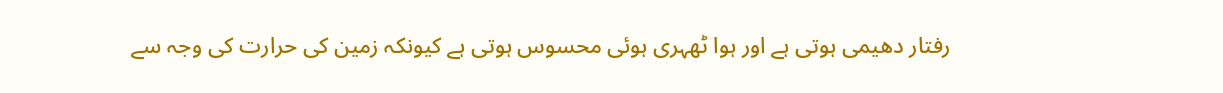رفتار دھیمی ہوتی ہے اور ہوا ٹھہری ہوئی محسوس ہوتی ہے کیونکہ زمین کی حرارت کی وجہ سے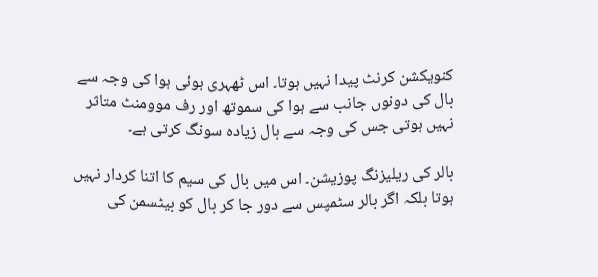کنویکشن کرنٹ پیدا نہیں ہوتا۔ اس ٹھہری ہوئی ہوا کی وجہ سے بال کی دونوں جانب سے ہوا کی سموتھ اور رف موومنٹ متاثر نہیں ہوتی جس کی وجہ سے بال زیادہ سونگ کرتی ہے۔

بالر کی ریلیزنگ پوزیشن۔ اس میں بال کی سیم کا اتنا کردار نہیں ہوتا بلکہ اگر بالر سٹمپس سے دور جا کر بال کو بیٹسمن کی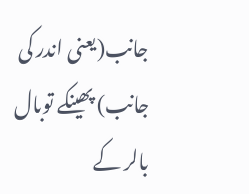جانب(یعنی اندر کی جانب) پھینکے توبال بالر کے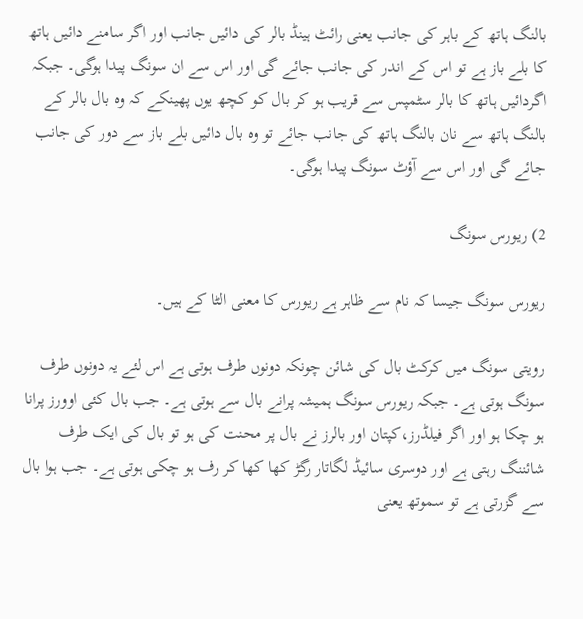بالنگ ہاتھ کے باہر کی جانب یعنی رائٹ ہینڈ بالر کی دائیں جانب اور اگر سامنے دائیں ہاتھ کا بلے باز ہے تو اس کے اندر کی جانب جائے گی اور اس سے ان سونگ پیدا ہوگی۔ جبکہ اگردائیں ہاتھ کا بالر سٹمپس سے قریب ہو کر بال کو کچھ یوں پھینکے کہ وہ بال بالر کے بالنگ ہاتھ سے نان بالنگ ہاتھ کی جانب جائے تو وہ بال دائیں بلے باز سے دور کی جانب جائے گی اور اس سے آؤٹ سونگ پیدا ہوگی۔

2) ریورس سونگ

ریورس سونگ جیسا کہ نام سے ظاہر ہے ریورس کا معنی الٹا کے ہیں۔

رویتی سونگ میں کرکٹ بال کی شائن چونکہ دونوں طرف ہوتی ہے اس لئے یہ دونوں طرف سونگ ہوتی ہے۔ جبکہ ریورس سونگ ہمیشہ پرانے بال سے ہوتی ہے۔ جب بال کئی اوورز پرانا ہو چکا ہو اور اگر فیلڈرز،کپتان اور بالرز نے بال پر محنت کی ہو تو بال کی ایک طرف شائننگ رہتی ہے اور دوسری سائیڈ لگاتار رگڑ کھا کھا کر رف ہو چکی ہوتی ہے۔ جب ہوا بال سے گزرتی ہے تو سموتھ یعنی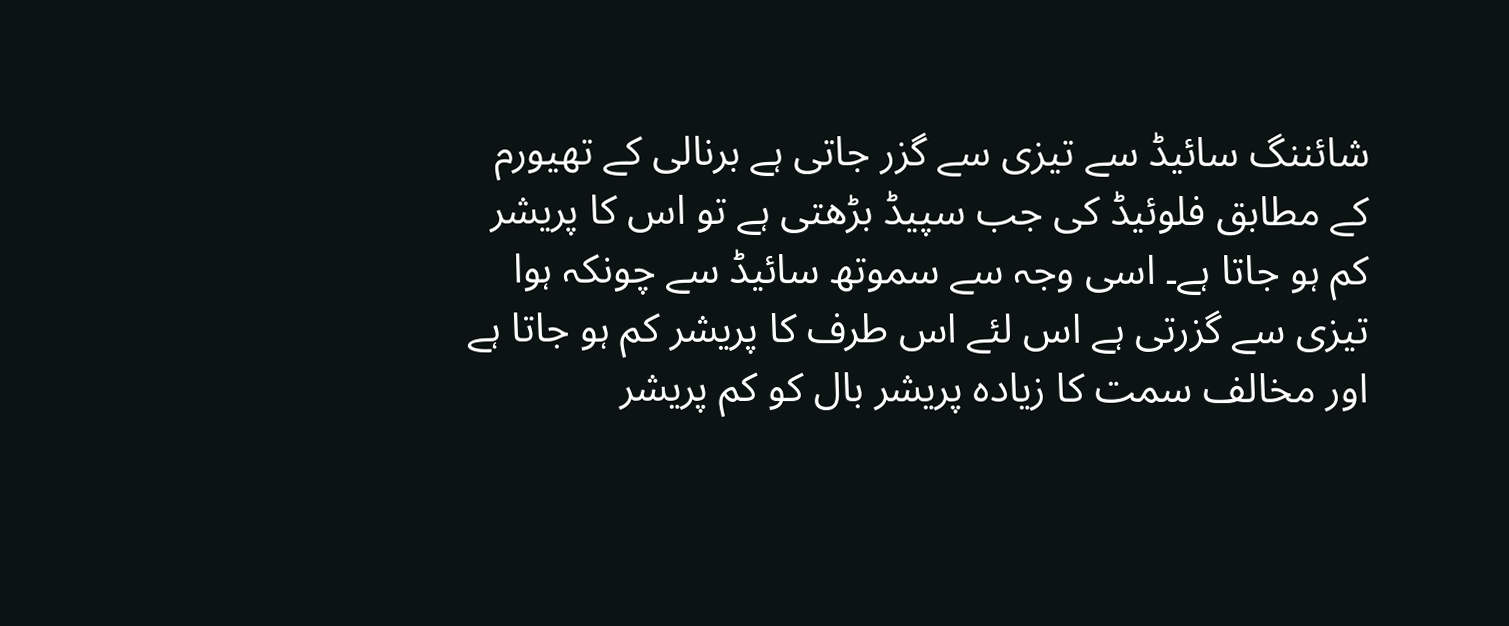شائننگ سائیڈ سے تیزی سے گزر جاتی ہے برنالی کے تھیورم کے مطابق فلوئیڈ کی جب سپیڈ بڑھتی ہے تو اس کا پریشر کم ہو جاتا ہے۔ اسی وجہ سے سموتھ سائیڈ سے چونکہ ہوا تیزی سے گزرتی ہے اس لئے اس طرف کا پریشر کم ہو جاتا ہے اور مخالف سمت کا زیادہ پریشر بال کو کم پریشر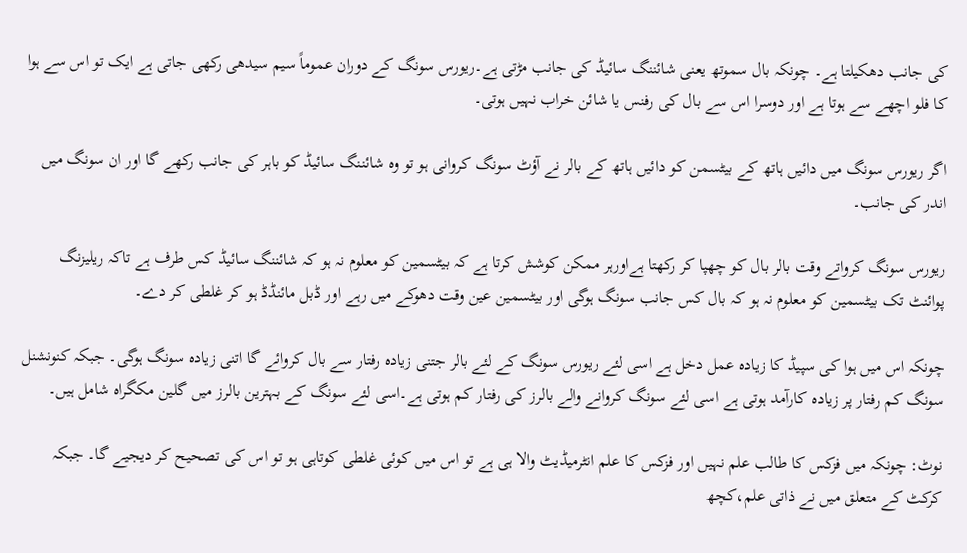کی جانب دھکیلتا ہے۔ چونکہ بال سموتھ یعنی شائننگ سائیڈ کی جانب مڑتی ہے۔ریورس سونگ کے دوران عموماً سیم سیدھی رکھی جاتی ہے ایک تو اس سے ہوا کا فلو اچھے سے ہوتا ہے اور دوسرا اس سے بال کی رفنس یا شائن خراب نہیں ہوتی۔

اگر ریورس سونگ میں دائیں ہاتھ کے بیٹسمن کو دائیں ہاتھ کے بالر نے آؤٹ سونگ کروانی ہو تو وہ شائننگ سائیڈ کو باہر کی جانب رکھے گا اور ان سونگ میں اندر کی جانب۔

ریورس سونگ کرواتے وقت بالر بال کو چھپا کر رکھتا ہےاورہر ممکن کوشش کرتا ہے کہ بیٹسمین کو معلوم نہ ہو کہ شائننگ سائیڈ کس طرف ہے تاکہ ریلیزنگ پوائنٹ تک بیٹسمین کو معلوم نہ ہو کہ بال کس جانب سونگ ہوگی اور بیٹسمین عین وقت دھوکے میں رہے اور ڈبل مائنڈڈ ہو کر غلطی کر دے۔

چونکہ اس میں ہوا کی سپیڈ کا زیادہ عمل دخل ہے اسی لئے ریورس سونگ کے لئے بالر جتنی زیادہ رفتار سے بال کروائے گا اتنی زیادہ سونگ ہوگی۔ جبکہ کنونشنل سونگ کم رفتار پر زیادہ کارآمد ہوتی ہے اسی لئے سونگ کروانے والے بالرز کی رفتار کم ہوتی ہے۔اسی لئے سونگ کے بہترین بالرز میں گلین مکگراہ شامل ہیں۔

نوٹ: چونکہ میں فزکس کا طالب علم نہیں اور فزکس کا علم انٹرمیڈیٹ والا ہی ہے تو اس میں کوئی غلطی کوتاہی ہو تو اس کی تصحیح کر دیجیے گا۔ جبکہ کرکٹ کے متعلق میں نے ذاتی علم،کچھ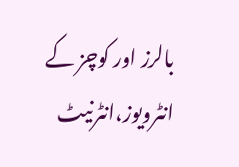بالرز اور کوچز کے انٹرویوز،انٹرنیٹ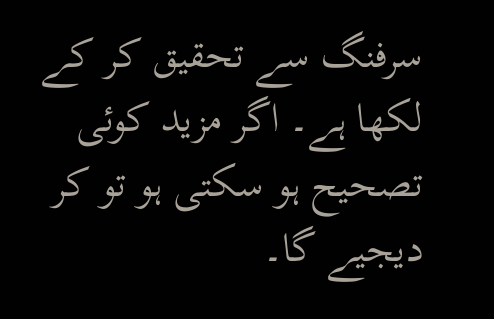سرفنگ سے تحقیق کر کے لکھا ہے۔ اگر مزید کوئی تصحیح ہو سکتی ہو تو کر دیجیے گا۔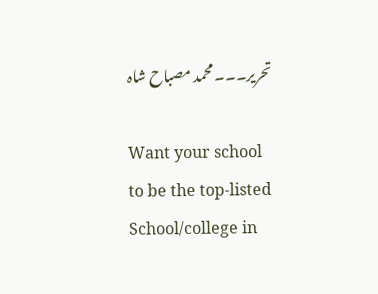تحریر۔۔۔ محمد مصباح شاہ

Want your school to be the top-listed School/college in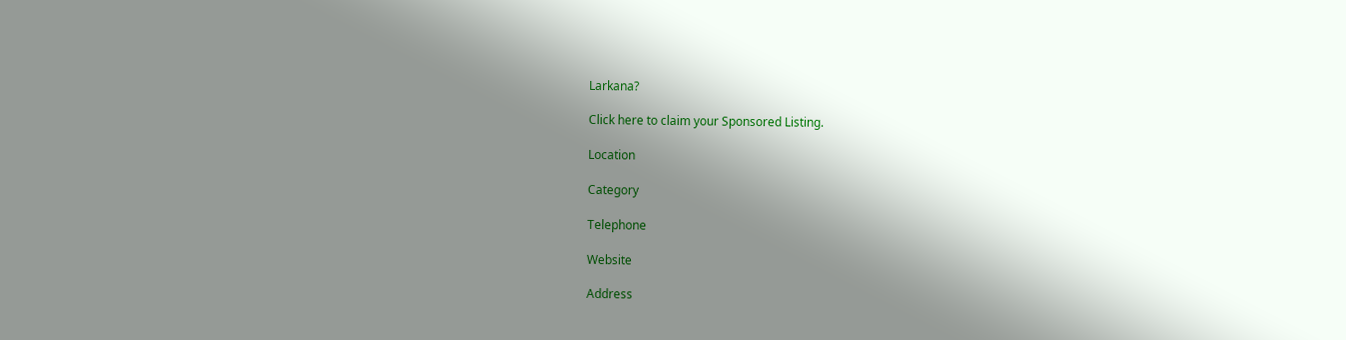Larkana?

Click here to claim your Sponsored Listing.

Location

Category

Telephone

Website

Address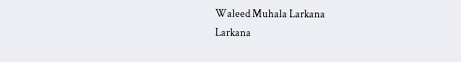Waleed Muhala Larkana
Larkana